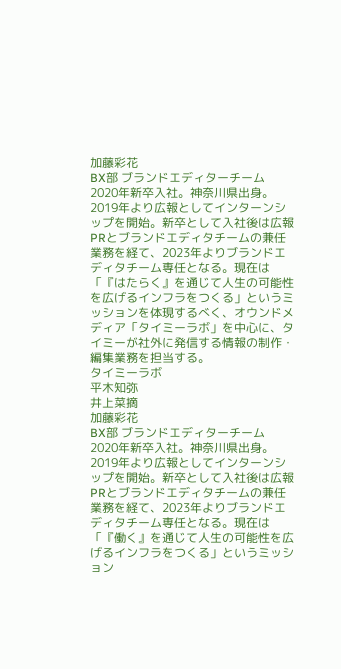加藤彩花
BX部 ブランドエディターチーム
2020年新卒入社。神奈川県出身。2019年より広報としてインターンシップを開始。新卒として入社後は広報PRとブランドエディタチームの兼任業務を経て、2023年よりブランドエディタチーム専任となる。現在は「『はたらく』を通じて人生の可能性を広げるインフラをつくる」というミッションを体現するべく、オウンドメディア「タイミーラボ」を中心に、タイミーが社外に発信する情報の制作・編集業務を担当する。
タイミーラボ
平木知弥
井上菜摘
加藤彩花
BX部 ブランドエディターチーム
2020年新卒入社。神奈川県出身。2019年より広報としてインターンシップを開始。新卒として入社後は広報PRとブランドエディタチームの兼任業務を経て、2023年よりブランドエディタチーム専任となる。現在は「『働く』を通じて人生の可能性を広げるインフラをつくる」というミッション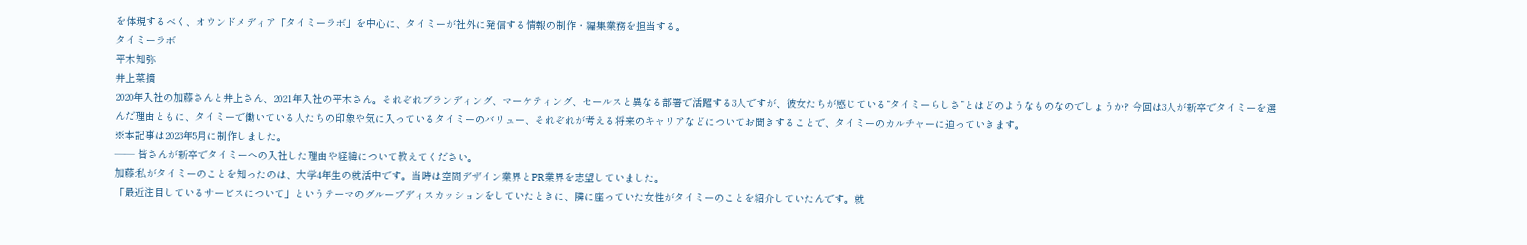を体現するべく、オウンドメディア「タイミーラボ」を中心に、タイミーが社外に発信する情報の制作・編集業務を担当する。
タイミーラボ
平木知弥
井上菜摘
2020年入社の加藤さんと井上さん、2021年入社の平木さん。それぞれブランディング、マーケティング、セールスと異なる部署で活躍する3人ですが、彼女たちが感じている“タイミーらしさ”とはどのようなものなのでしょうか? 今回は3人が新卒でタイミーを選んだ理由ともに、タイミーで働いている人たちの印象や気に入っているタイミーのバリュー、それぞれが考える将来のキャリアなどについてお聞きすることで、タイミーのカルチャーに迫っていきます。
※本記事は2023年5月に制作しました。
—— 皆さんが新卒でタイミーへの入社した理由や経緯について教えてください。
加藤:私がタイミーのことを知ったのは、大学4年生の就活中です。当時は空間デザイン業界とPR業界を志望していました。
「最近注目しているサービスについて」というテーマのグループディスカッションをしていたときに、隣に座っていた女性がタイミーのことを紹介していたんです。就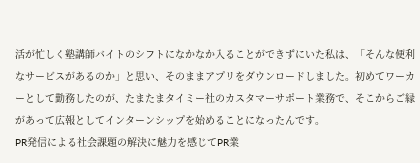活が忙しく塾講師バイトのシフトになかなか入ることができずにいた私は、「そんな便利なサービスがあるのか」と思い、そのままアプリをダウンロードしました。初めてワーカーとして勤務したのが、たまたまタイミー社のカスタマーサポート業務で、そこからご縁があって広報としてインターンシップを始めることになったんです。
PR発信による社会課題の解決に魅力を感じてPR業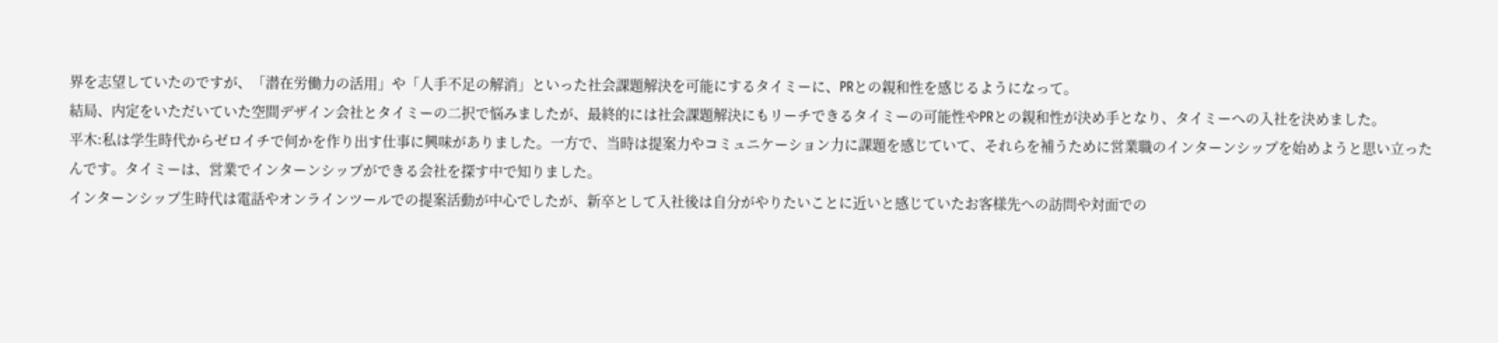界を志望していたのですが、「潜在労働力の活用」や「人手不足の解消」といった社会課題解決を可能にするタイミーに、PRとの親和性を感じるようになって。
結局、内定をいただいていた空間デザイン会社とタイミーの二択で悩みましたが、最終的には社会課題解決にもリーチできるタイミーの可能性やPRとの親和性が決め手となり、タイミーへの入社を決めました。
平木:私は学生時代からゼロイチで何かを作り出す仕事に興味がありました。一方で、当時は提案力やコミュニケーション力に課題を感じていて、それらを補うために営業職のインターンシップを始めようと思い立ったんです。タイミーは、営業でインターンシップができる会社を探す中で知りました。
インターンシップ生時代は電話やオンラインツールでの提案活動が中心でしたが、新卒として入社後は自分がやりたいことに近いと感じていたお客様先への訪問や対面での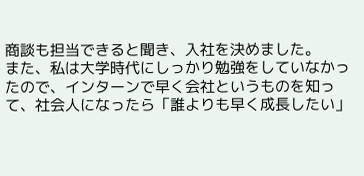商談も担当できると聞き、入社を決めました。
また、私は大学時代にしっかり勉強をしていなかったので、インターンで早く会社というものを知って、社会人になったら「誰よりも早く成長したい」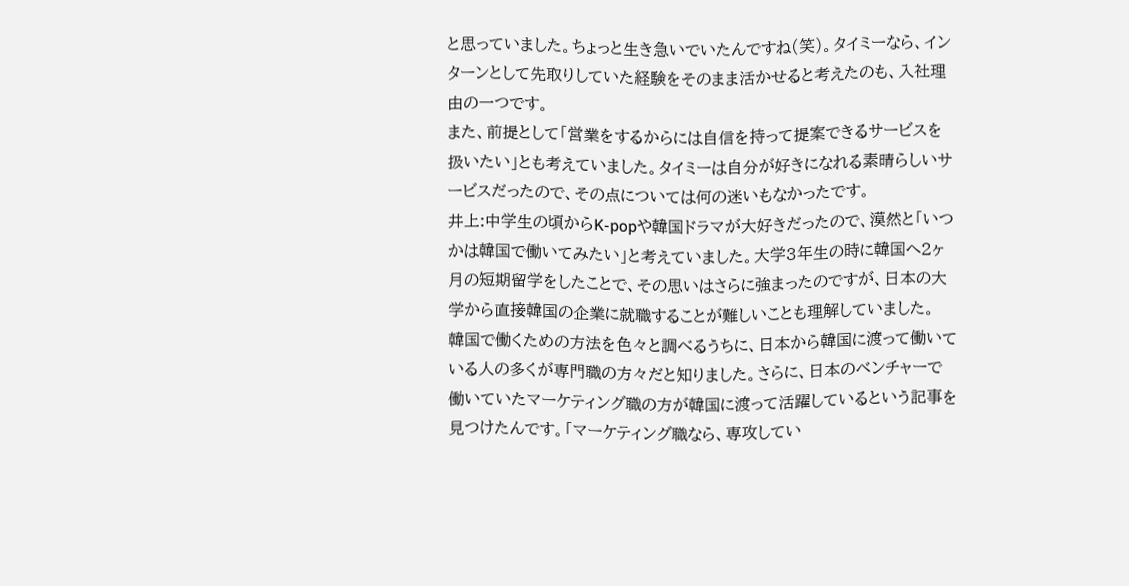と思っていました。ちょっと生き急いでいたんですね(笑)。タイミーなら、インターンとして先取りしていた経験をそのまま活かせると考えたのも、入社理由の一つです。
また、前提として「営業をするからには自信を持って提案できるサービスを扱いたい」とも考えていました。タイミーは自分が好きになれる素晴らしいサービスだったので、その点については何の迷いもなかったです。
井上:中学生の頃からK-popや韓国ドラマが大好きだったので、漠然と「いつかは韓国で働いてみたい」と考えていました。大学3年生の時に韓国へ2ヶ月の短期留学をしたことで、その思いはさらに強まったのですが、日本の大学から直接韓国の企業に就職することが難しいことも理解していました。
韓国で働くための方法を色々と調べるうちに、日本から韓国に渡って働いている人の多くが専門職の方々だと知りました。さらに、日本のベンチャーで働いていたマーケティング職の方が韓国に渡って活躍しているという記事を見つけたんです。「マーケティング職なら、専攻してい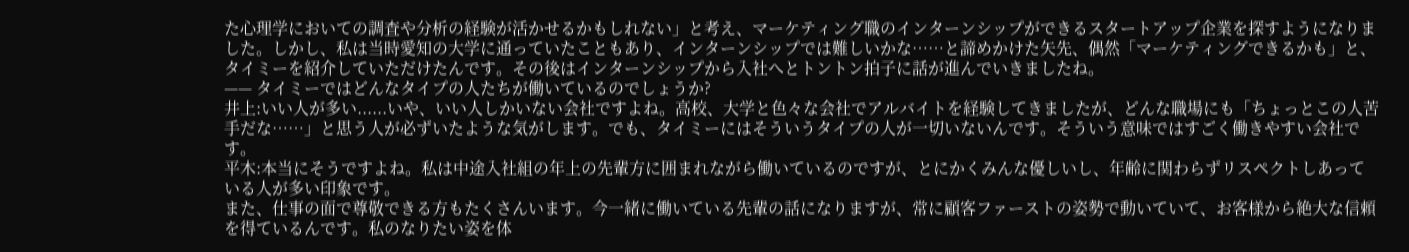た心理学においての調査や分析の経験が活かせるかもしれない」と考え、マーケティング職のインターンシップができるスタートアップ企業を探すようになりました。しかし、私は当時愛知の大学に通っていたこともあり、インターンシップでは難しいかな……と諦めかけた矢先、偶然「マーケティングできるかも」と、タイミーを紹介していただけたんです。その後はインターンシップから入社へとトントン拍子に話が進んでいきましたね。
—— タイミーではどんなタイプの人たちが働いているのでしょうか?
井上:いい人が多い......いや、いい人しかいない会社ですよね。高校、大学と色々な会社でアルバイトを経験してきましたが、どんな職場にも「ちょっとこの人苦手だな……」と思う人が必ずいたような気がします。でも、タイミーにはそういうタイプの人が一切いないんです。そういう意味ではすごく働きやすい会社です。
平木:本当にそうですよね。私は中途入社組の年上の先輩方に囲まれながら働いているのですが、とにかくみんな優しいし、年齢に関わらずリスペクトしあっている人が多い印象です。
また、仕事の面で尊敬できる方もたくさんいます。今一緒に働いている先輩の話になりますが、常に顧客ファーストの姿勢で動いていて、お客様から絶大な信頼を得ているんです。私のなりたい姿を体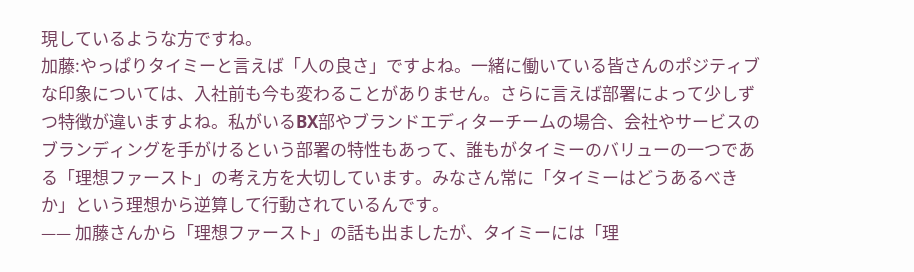現しているような方ですね。
加藤:やっぱりタイミーと言えば「人の良さ」ですよね。一緒に働いている皆さんのポジティブな印象については、入社前も今も変わることがありません。さらに言えば部署によって少しずつ特徴が違いますよね。私がいるBX部やブランドエディターチームの場合、会社やサービスのブランディングを手がけるという部署の特性もあって、誰もがタイミーのバリューの一つである「理想ファースト」の考え方を大切しています。みなさん常に「タイミーはどうあるべきか」という理想から逆算して行動されているんです。
—— 加藤さんから「理想ファースト」の話も出ましたが、タイミーには「理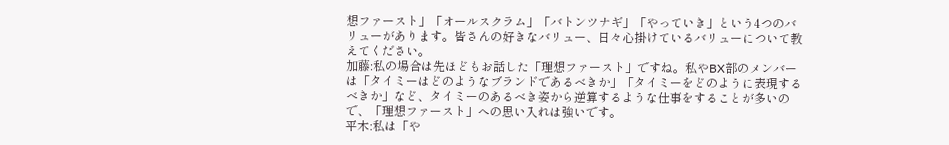想ファースト」「オールスクラム」「バトンツナギ」「やっていき」という4つのバリューがあります。皆さんの好きなバリュー、日々心掛けているバリューについて教えてください。
加藤:私の場合は先ほどもお話した「理想ファースト」ですね。私やBX部のメンバーは「タイミーはどのようなブランドであるべきか」「タイミーをどのように表現するべきか」など、タイミーのあるべき姿から逆算するような仕事をすることが多いので、「理想ファースト」への思い入れは強いです。
平木:私は「や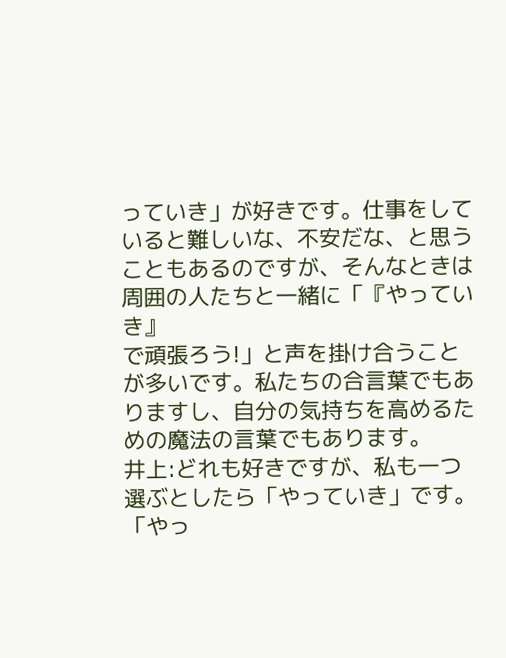っていき」が好きです。仕事をしていると難しいな、不安だな、と思うこともあるのですが、そんなときは周囲の人たちと一緒に「『やっていき』
で頑張ろう!」と声を掛け合うことが多いです。私たちの合言葉でもありますし、自分の気持ちを高めるための魔法の言葉でもあります。
井上:どれも好きですが、私も一つ選ぶとしたら「やっていき」です。「やっ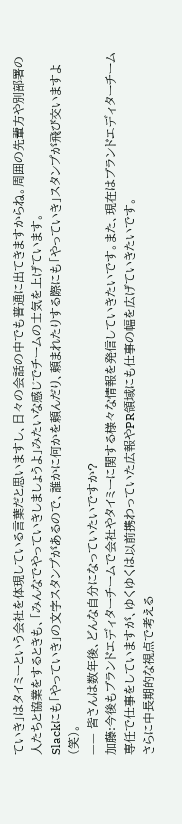ていき」はタイミーという会社を体現している言葉だと思いますし、日々の会話の中でも普通に出てきますからね。周囲の先輩方や別部署の人たちと協業をするときも、「みんなでやっていきしましょうよ」みたいな感じでチームの士気を上げています。
Slackにも「やっていき」の文字スタンプがあるので、誰かに何かを頼んだり、頼まれたりする際にも「やっていき」スタンプが飛び交いますよ(笑)。
—— 皆さんは数年後、どんな自分になっていたいですか?
加藤:今後もブランドエディターチームで会社やタイミーに関する様々な情報を発信していきたいです。また、現在はブランドエディターチーム専任で仕事をしていますが、ゆくゆくは以前携わっていた広報やPR領域にも仕事の幅を広げていきたいです。
さらに中長期的な視点で考える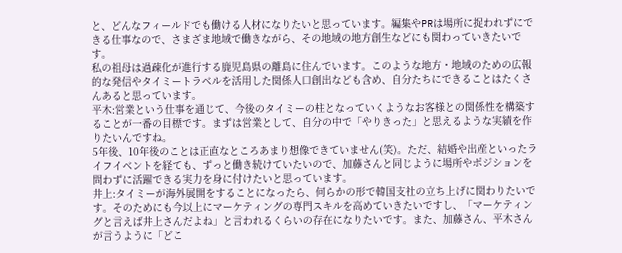と、どんなフィールドでも働ける人材になりたいと思っています。編集やPRは場所に捉われずにできる仕事なので、さまざま地域で働きながら、その地域の地方創生などにも関わっていきたいです。
私の祖母は過疎化が進行する鹿児島県の離島に住んでいます。このような地方・地域のための広報的な発信やタイミートラベルを活用した関係人口創出なども含め、自分たちにできることはたくさんあると思っています。
平木:営業という仕事を通じて、今後のタイミーの柱となっていくようなお客様との関係性を構築することが一番の目標です。まずは営業として、自分の中で「やりきった」と思えるような実績を作りたいんですね。
5年後、10年後のことは正直なところあまり想像できていません(笑)。ただ、結婚や出産といったライフイベントを経ても、ずっと働き続けていたいので、加藤さんと同じように場所やポジションを問わずに活躍できる実力を身に付けたいと思っています。
井上:タイミーが海外展開をすることになったら、何らかの形で韓国支社の立ち上げに関わりたいです。そのためにも今以上にマーケティングの専門スキルを高めていきたいですし、「マーケティングと言えば井上さんだよね」と言われるくらいの存在になりたいです。また、加藤さん、平木さんが言うように「どこ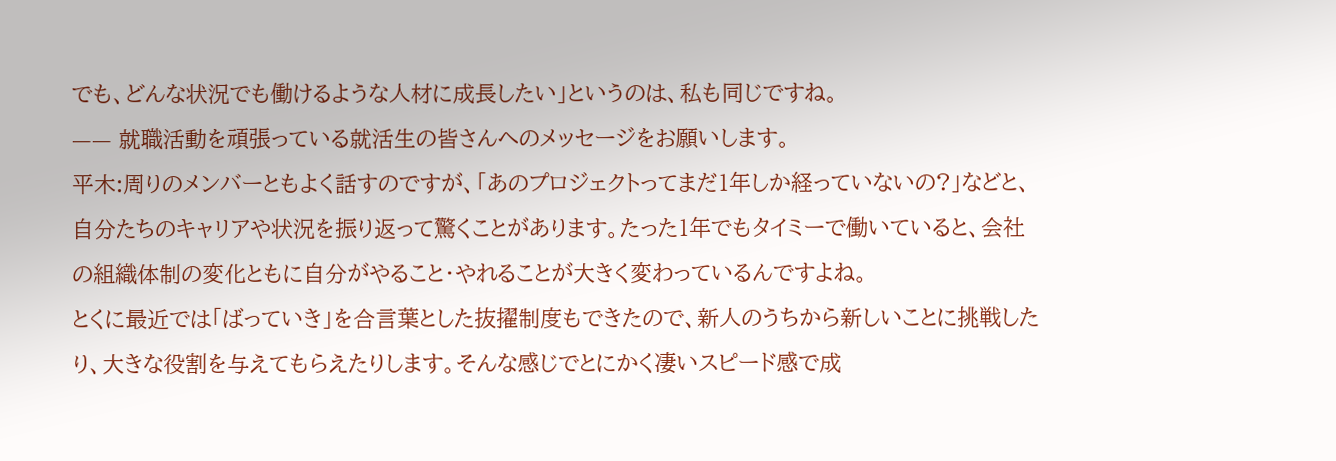でも、どんな状況でも働けるような人材に成長したい」というのは、私も同じですね。
—— 就職活動を頑張っている就活生の皆さんへのメッセージをお願いします。
平木:周りのメンバーともよく話すのですが、「あのプロジェクトってまだ1年しか経っていないの?」などと、自分たちのキャリアや状況を振り返って驚くことがあります。たった1年でもタイミーで働いていると、会社の組織体制の変化ともに自分がやること・やれることが大きく変わっているんですよね。
とくに最近では「ばっていき」を合言葉とした抜擢制度もできたので、新人のうちから新しいことに挑戦したり、大きな役割を与えてもらえたりします。そんな感じでとにかく凄いスピード感で成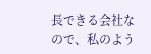長できる会社なので、私のよう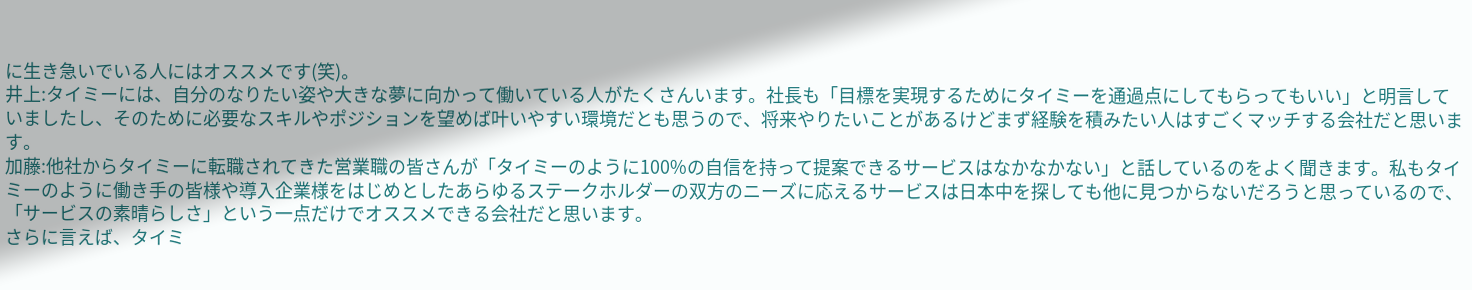に生き急いでいる人にはオススメです(笑)。
井上:タイミーには、自分のなりたい姿や大きな夢に向かって働いている人がたくさんいます。社長も「目標を実現するためにタイミーを通過点にしてもらってもいい」と明言していましたし、そのために必要なスキルやポジションを望めば叶いやすい環境だとも思うので、将来やりたいことがあるけどまず経験を積みたい人はすごくマッチする会社だと思います。
加藤:他社からタイミーに転職されてきた営業職の皆さんが「タイミーのように100%の自信を持って提案できるサービスはなかなかない」と話しているのをよく聞きます。私もタイミーのように働き手の皆様や導入企業様をはじめとしたあらゆるステークホルダーの双方のニーズに応えるサービスは日本中を探しても他に見つからないだろうと思っているので、「サービスの素晴らしさ」という一点だけでオススメできる会社だと思います。
さらに言えば、タイミ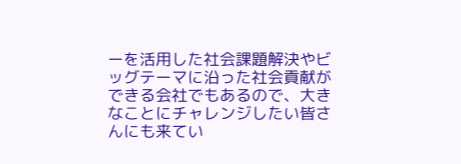ーを活用した社会課題解決やビッグテーマに沿った社会貢献ができる会社でもあるので、大きなことにチャレンジしたい皆さんにも来てい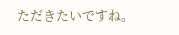ただきたいですね。